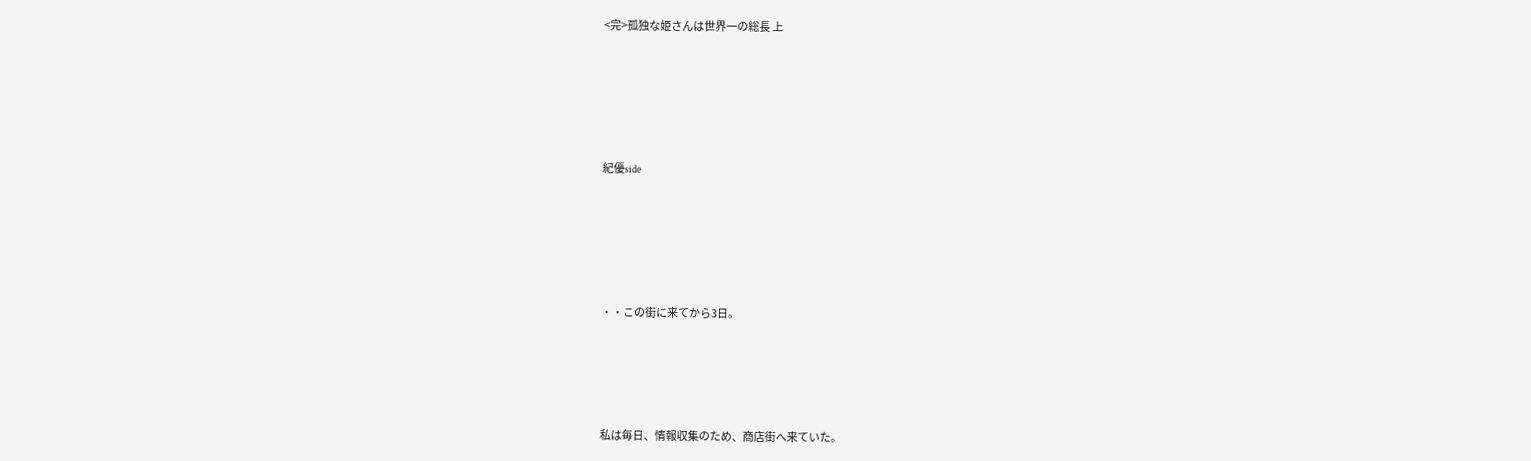<完>孤独な姫さんは世界一の総長 上






紀優side






・・この街に来てから3日。





私は毎日、情報収集のため、商店街へ来ていた。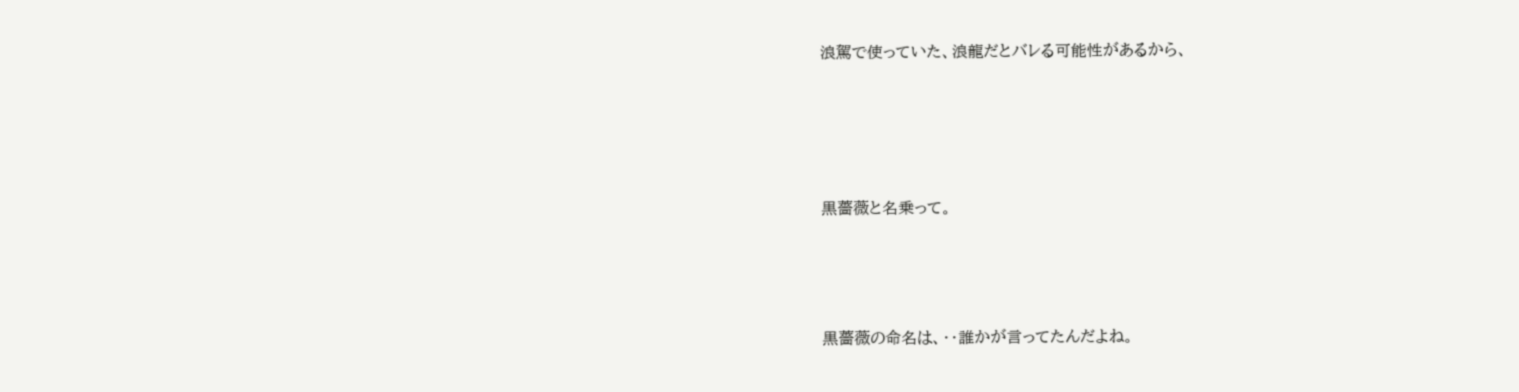浪駕で使っていた、浪龍だとバレる可能性があるから、





黒薔薇と名乗って。




黒薔薇の命名は、・・誰かが言ってたんだよね。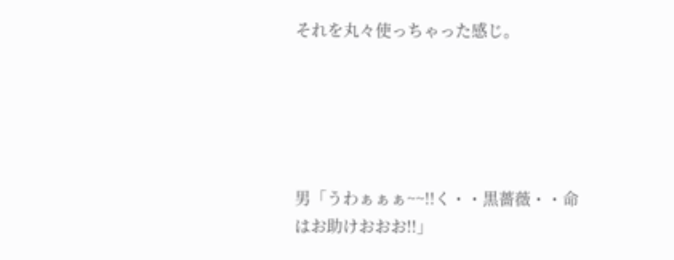それを丸々使っちゃった感じ。





男「うわぁぁぁ~~!!く・・黒薔薇・・命はお助けおおお!!」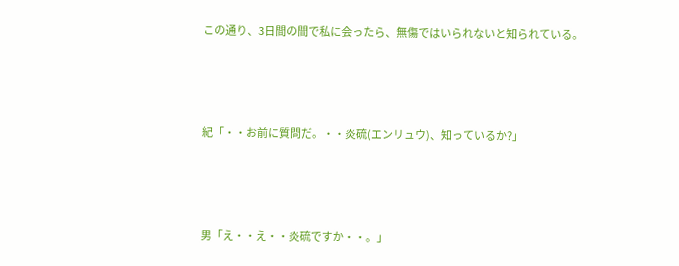この通り、3日間の間で私に会ったら、無傷ではいられないと知られている。





紀「・・お前に質問だ。・・炎硫(エンリュウ)、知っているか?」





男「え・・え・・炎硫ですか・・。」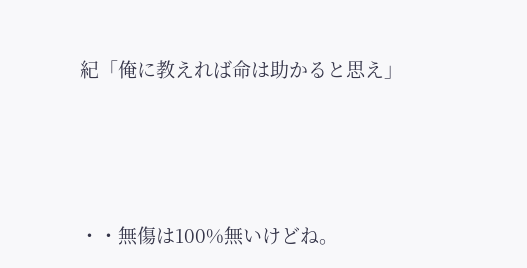紀「俺に教えれば命は助かると思え」





・・無傷は100%無いけどね。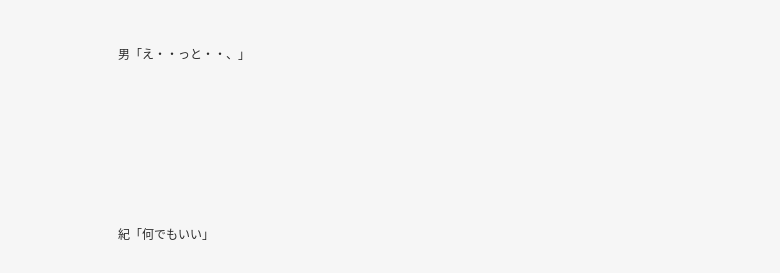男「え・・っと・・、」








紀「何でもいい」